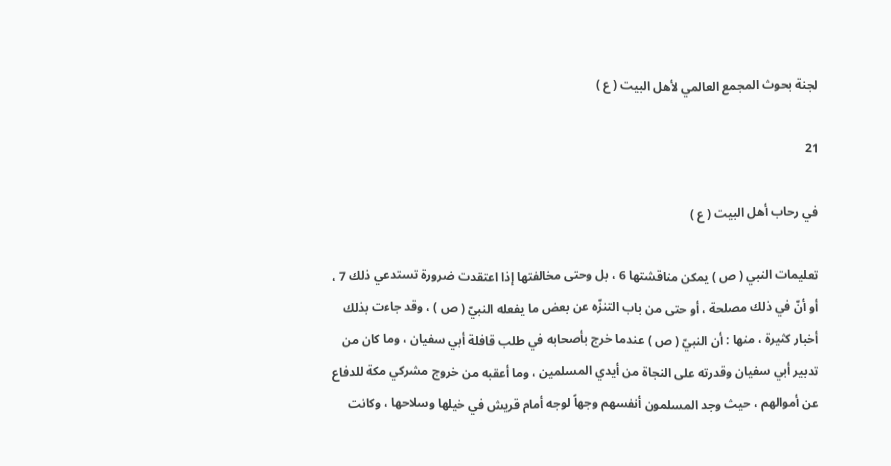لجنة بحوث المجمع العالمي لأهل البيت ( ع )

21

في رحاب أهل البيت ( ع )

تعليمات النبي ( ص ) يمكن مناقشتها 6 ، بل وحتى مخالفتها إذا اعتقدت ضرورة تستدعي ذلك 7 ، أو أنّ في ذلك مصلحة ، أو حتى من باب التنزّه عن بعض ما يفعله النبيّ ( ص ) ، وقد جاءت بذلك أخبار كثيرة ، منها : أن النبيّ ( ص ) عندما خرج بأصحابه في طلب قافلة أبي سفيان ، وما كان من تدبير أبي سفيان وقدرته على النجاة من أيدي المسلمين ، وما أعقبه من خروج مشركي مكة للدفاع عن أموالهم ، حيث وجد المسلمون أنفسهم وجهاً لوجه أمام قريش في خيلها وسلاحها ، وكانت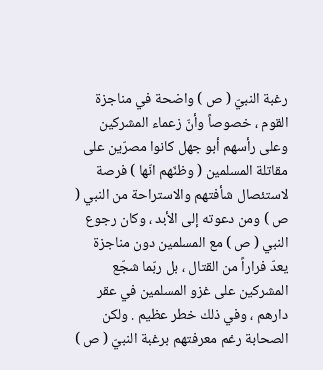رغبة النبيّ ( ص ) واضحة في مناجزة القوم ، خصوصاً وأنّ زعماء المشركين وعلى رأسهم أبو جهل كانوا مصرّين على مقاتلة المسلمين ( وظنّهم انّها ) فرصة لاستئصال شأفتهم والاستراحة من النبي ( ص ) ومن دعوته إلى الأبد ، وكان رجوع النبي ( ص ) مع المسلمين دون مناجزة يعدّ فراراً من القتال ، بل ربّما شجّع المشركين على غزو المسلمين في عقر دارهم ، وفي ذلك خطر عظيم . ولكن الصحابة رغم معرفتهم برغبة النبيّ ( ص )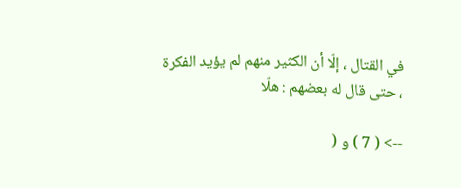في القتال ، إلّا أن الكثير منهم لم يؤيد الفكرة ، حتى قال له بعضهم : هلّا

--> ( 7 ) و (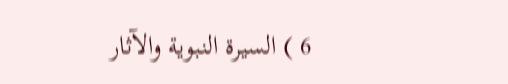6 ) السيرة النبوية والآثار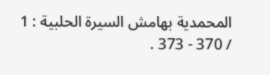المحمدية بهامش السيرة الحلبية : 1 / 370 - 373 .